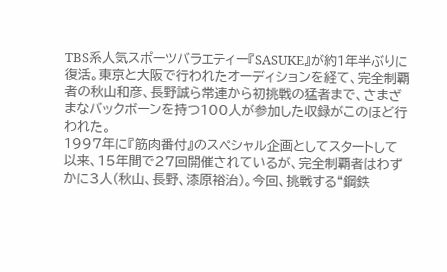TBS系人気スポーツバラエティー『SASUKE』が約1年半ぶりに復活。東京と大阪で行われたオーディションを経て、完全制覇者の秋山和彦、長野誠ら常連から初挑戦の猛者まで、さまざまなバックボーンを持つ100人が参加した収録がこのほど行われた。
1997年に『筋肉番付』のスペシャル企画としてスタートして以来、15年間で27回開催されているが、完全制覇者はわずかに3人(秋山、長野、漆原裕治)。今回、挑戦する“鋼鉄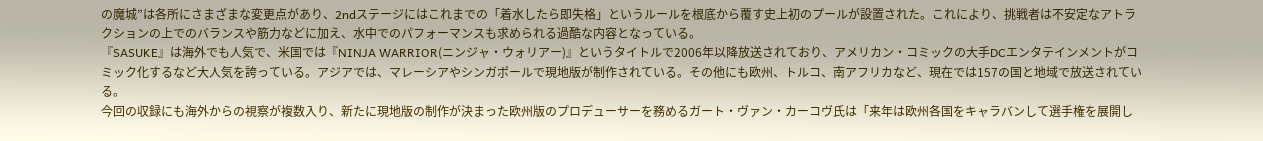の魔城”は各所にさまざまな変更点があり、2ndステージにはこれまでの「着水したら即失格」というルールを根底から覆す史上初のプールが設置された。これにより、挑戦者は不安定なアトラクションの上でのバランスや筋力などに加え、水中でのパフォーマンスも求められる過酷な内容となっている。
『SASUKE』は海外でも人気で、米国では『NINJA WARRIOR(ニンジャ・ウォリアー)』というタイトルで2006年以降放送されており、アメリカン・コミックの大手DCエンタテインメントがコミック化するなど大人気を誇っている。アジアでは、マレーシアやシンガポールで現地版が制作されている。その他にも欧州、トルコ、南アフリカなど、現在では157の国と地域で放送されている。
今回の収録にも海外からの視察が複数入り、新たに現地版の制作が決まった欧州版のプロデューサーを務めるガート・ヴァン・カーコヴ氏は「来年は欧州各国をキャラバンして選手権を展開し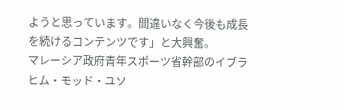ようと思っています。間違いなく今後も成長を続けるコンテンツです」と大興奮。
マレーシア政府青年スポーツ省幹部のイブラヒム・モッド・ユソ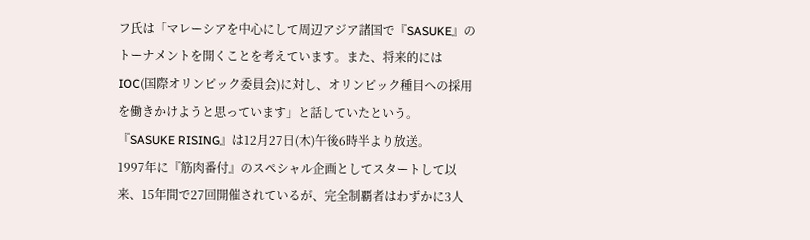フ氏は「マレーシアを中心にして周辺アジア諸国で『SASUKE』のトーナメントを開くことを考えています。また、将来的にはIOC(国際オリンピック委員会)に対し、オリンピック種目への採用を働きかけようと思っています」と話していたという。
『SASUKE RISING』は12月27日(木)午後6時半より放送。
1997年に『筋肉番付』のスペシャル企画としてスタートして以来、15年間で27回開催されているが、完全制覇者はわずかに3人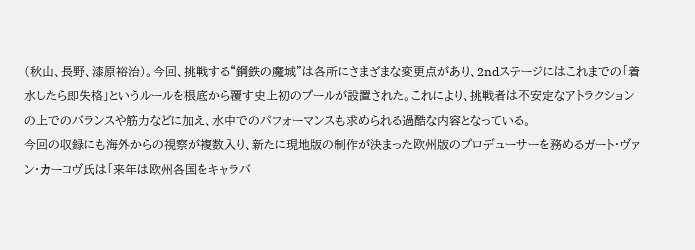(秋山、長野、漆原裕治)。今回、挑戦する“鋼鉄の魔城”は各所にさまざまな変更点があり、2ndステージにはこれまでの「着水したら即失格」というルールを根底から覆す史上初のプールが設置された。これにより、挑戦者は不安定なアトラクションの上でのバランスや筋力などに加え、水中でのパフォーマンスも求められる過酷な内容となっている。
今回の収録にも海外からの視察が複数入り、新たに現地版の制作が決まった欧州版のプロデューサーを務めるガート・ヴァン・カーコヴ氏は「来年は欧州各国をキャラバ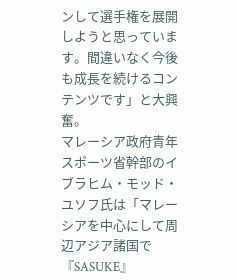ンして選手権を展開しようと思っています。間違いなく今後も成長を続けるコンテンツです」と大興奮。
マレーシア政府青年スポーツ省幹部のイブラヒム・モッド・ユソフ氏は「マレーシアを中心にして周辺アジア諸国で『SASUKE』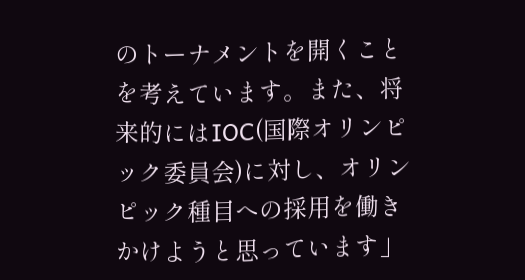のトーナメントを開くことを考えています。また、将来的にはIOC(国際オリンピック委員会)に対し、オリンピック種目への採用を働きかけようと思っています」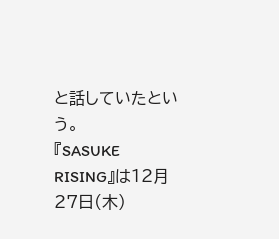と話していたという。
『SASUKE RISING』は12月27日(木)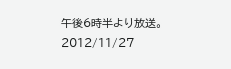午後6時半より放送。
2012/11/27